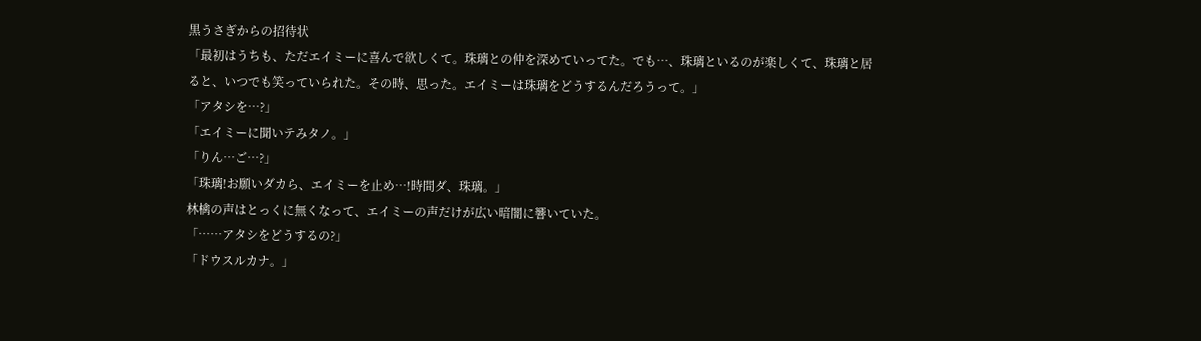黒うさぎからの招待状
「最初はうちも、ただエイミーに喜んで欲しくて。珠璃との仲を深めていってた。でも…、珠璃といるのが楽しくて、珠璃と居ると、いつでも笑っていられた。その時、思った。エイミーは珠璃をどうするんだろうって。」
「アタシを…?」
「エイミーに聞いテみタノ。」
「りん…ご…?」
「珠璃!お願いダカら、エイミーを止め…!時間ダ、珠璃。」
林檎の声はとっくに無くなって、エイミーの声だけが広い暗闇に響いていた。
「……アタシをどうするの?」
「ドウスルカナ。」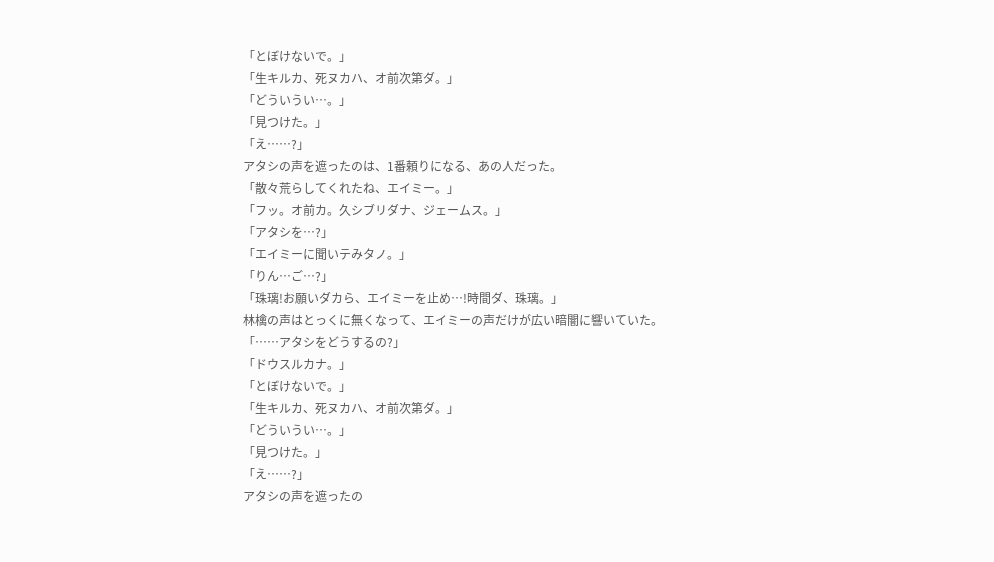「とぼけないで。」
「生キルカ、死ヌカハ、オ前次第ダ。」
「どういうい…。」
「見つけた。」
「え……?」
アタシの声を遮ったのは、1番頼りになる、あの人だった。
「散々荒らしてくれたね、エイミー。」
「フッ。オ前カ。久シブリダナ、ジェームス。」
「アタシを…?」
「エイミーに聞いテみタノ。」
「りん…ご…?」
「珠璃!お願いダカら、エイミーを止め…!時間ダ、珠璃。」
林檎の声はとっくに無くなって、エイミーの声だけが広い暗闇に響いていた。
「……アタシをどうするの?」
「ドウスルカナ。」
「とぼけないで。」
「生キルカ、死ヌカハ、オ前次第ダ。」
「どういうい…。」
「見つけた。」
「え……?」
アタシの声を遮ったの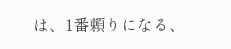は、1番頼りになる、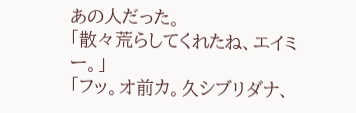あの人だった。
「散々荒らしてくれたね、エイミー。」
「フッ。オ前カ。久シブリダナ、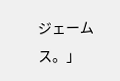ジェームス。」